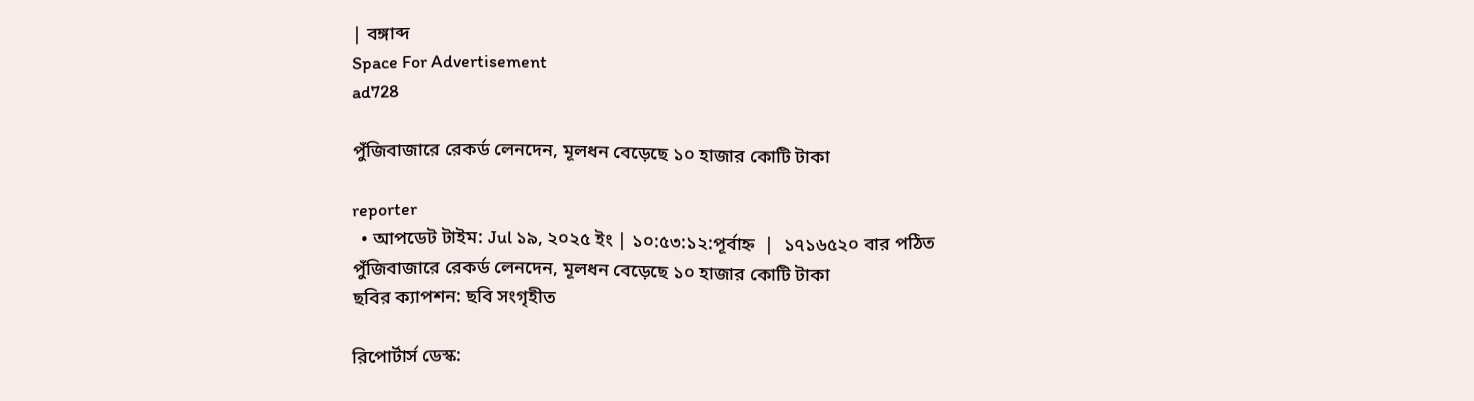| বঙ্গাব্দ
Space For Advertisement
ad728

পুঁজিবাজারে রেকর্ড লেনদেন, মূলধন বেড়েছে ১০ হাজার কোটি টাকা

reporter
  • আপডেট টাইম: Jul ১৯, ২০২৫ ইং | ১০:৫৩:১২:পূর্বাহ্ন  |  ১৭১৬৫২০ বার পঠিত
পুঁজিবাজারে রেকর্ড লেনদেন, মূলধন বেড়েছে ১০ হাজার কোটি টাকা
ছবির ক্যাপশন: ছবি সংগৃহীত

রিপোর্টার্স ডেস্ক: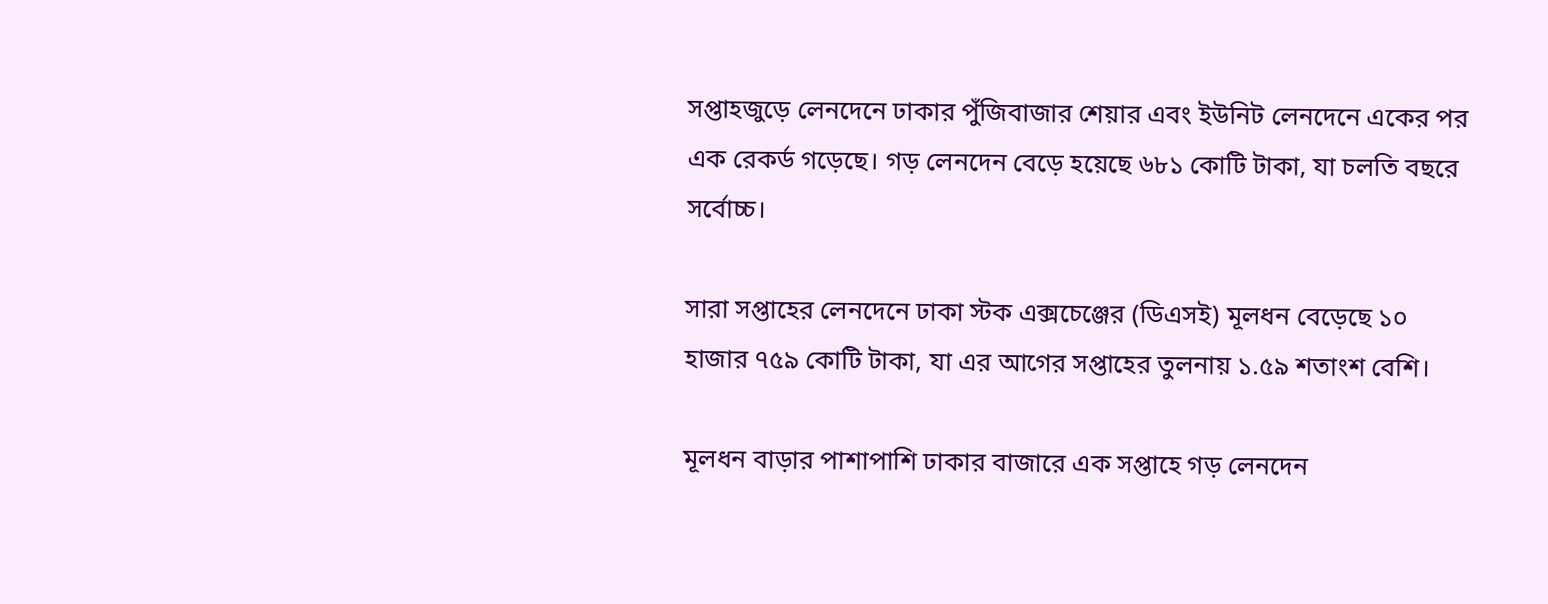সপ্তাহজুড়ে লেনদেনে ঢাকার পুঁজিবাজার শেয়ার এবং ইউনিট লেনদেনে একের পর এক রেকর্ড গড়েছে। গড় লেনদেন বেড়ে হয়েছে ৬৮১ কোটি টাকা, যা চলতি বছরে সর্বোচ্চ।

সারা সপ্তাহের লেনদেনে ঢাকা স্টক এক্সচেঞ্জের (ডিএসই) মূলধন বেড়েছে ১০ হাজার ৭৫৯ কোটি টাকা, যা এর আগের সপ্তাহের তুলনায় ১.৫৯ শতাংশ বেশি।

মূলধন বাড়ার পাশাপাশি ঢাকার বাজারে এক সপ্তাহে গড় লেনদেন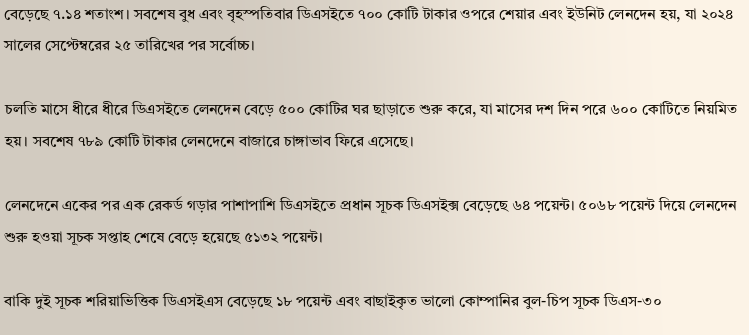বেড়েছে ৭.১৪ শতাংশ। সবশেষ বুধ এবং বৃহস্পতিবার ডিএসইতে ৭০০ কোটি টাকার ওপরে শেয়ার এবং ইউনিট লেনদেন হয়, যা ২০২৪ সালের সেপ্টেম্বরের ২৫ তারিখের পর সর্বোচ্চ।

চলতি মাসে ধীরে ধীরে ডিএসইতে লেনদেন বেড়ে ৫০০ কোটির ঘর ছাড়াতে শুরু করে, যা মাসের দশ দিন পরে ৬০০ কোটিতে নিয়মিত হয়। সবশেষ ৭৮৯ কোটি টাকার লেনদেনে বাজারে চাঙ্গাভাব ফিরে এসেছে।

লেনদেনে একের পর এক রেকর্ড গড়ার পাশাপাশি ডিএসইতে প্রধান সূচক ডিএসইক্স বেড়েছে ৬৪ পয়েন্ট। ৫০৬৮ পয়েন্ট দিয়ে লেনদেন শুরু হওয়া সূচক সপ্তাহ শেষে বেড়ে হয়েছে ৫১৩২ পয়েন্ট।

বাকি দুই সূচক শরিয়াভিত্তিক ডিএসইএস বেড়েছে ১৮ পয়েন্ট এবং বাছাইকৃত ভালো কোম্পানির বুল-চিপ সূচক ডিএস-৩০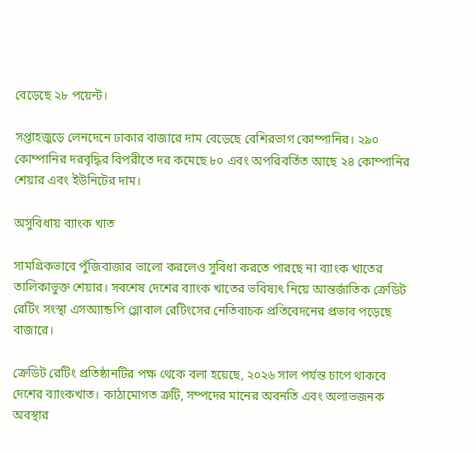বেড়েছে ২৮ পয়েন্ট।

সপ্তাহজুড়ে লেনদেনে ঢাকার বাজারে দাম বেড়েছে বেশিরভাগ কোম্পানির। ২৯০ কোম্পানির দরবৃদ্ধির বিপরীতে দর কমেছে ৮০ এবং অপরিবর্তিত আছে ২৪ কোম্পানির শেয়ার এবং ইউনিটের দাম।

অসুবিধায় ব্যাংক খাত

সামগ্রিকভাবে পুঁজিবাজার ভালো করলেও সুবিধা করতে পারছে না ব্যাংক খাতের তালিকাভুক্ত শেয়ার। সবশেষ দেশের ব্যাংক খাতের ভবিষ্যৎ নিয়ে আন্তর্জাতিক ক্রেডিট রেটিং সংস্থা এসঅ্যান্ডপি গ্লোবাল রেটিংসের নেতিবাচক প্রতিবেদনের প্রভাব পড়েছে বাজারে।

ক্রেডিট রেটিং প্রতিষ্ঠানটির পক্ষ থেকে বলা হয়েছে, ২০২৬ সাল পর্যন্ত চাপে থাকবে দেশের ব্যাংকখাত। কাঠামোগত ত্রুটি, সম্পদের মানের অবনতি এবং অলাভজনক অবস্থার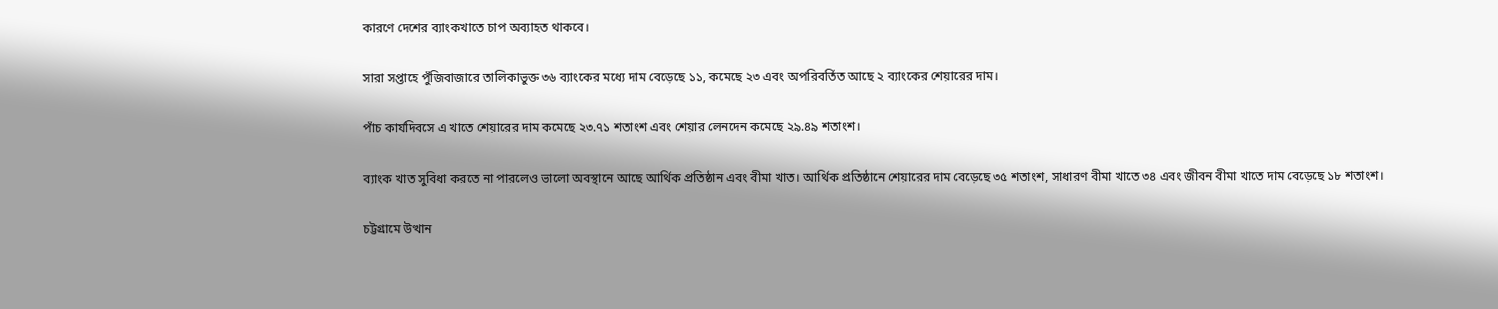কারণে দেশের ব্যাংকখাতে চাপ অব্যাহত থাকবে।

সারা সপ্তাহে পুঁজিবাজারে তালিকাভুক্ত ৩৬ ব্যাংকের মধ্যে দাম বেড়েছে ১১, কমেছে ২৩ এবং অপরিবর্তিত আছে ২ ব্যাংকের শেয়ারের দাম।

পাঁচ কার্যদিবসে এ খাতে শেয়ারের দাম কমেছে ২৩.৭১ শতাংশ এবং শেয়ার লেনদেন কমেছে ২৯.৪৯ শতাংশ।

ব্যাংক খাত সুবিধা করতে না পারলেও ভালো অবস্থানে আছে আর্থিক প্রতিষ্ঠান এবং বীমা খাত। আর্থিক প্রতিষ্ঠানে শেয়ারের দাম বেড়েছে ৩৫ শতাংশ, সাধারণ বীমা খাতে ৩৪ এবং জীবন বীমা খাতে দাম বেড়েছে ১৮ শতাংশ।

চট্টগ্রামে উত্থান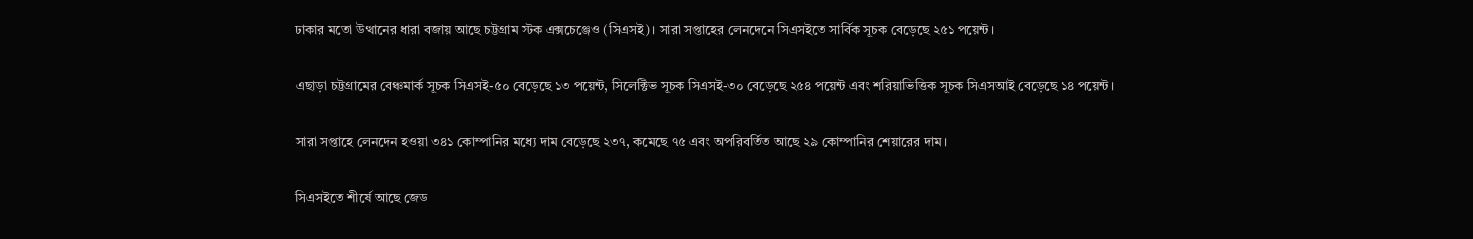ঢাকার মতো উত্থানের ধারা বজায় আছে চট্টগ্রাম স্টক এক্সচেঞ্জেও (সিএসই)। সারা সপ্তাহের লেনদেনে সিএসইতে সার্বিক সূচক বেড়েছে ২৫১ পয়েন্ট।

এছাড়া চট্টগ্রামের বেঞ্চমার্ক সূচক সিএসই-৫০ বেড়েছে ১৩ পয়েন্ট, সিলেক্টিভ সূচক সিএসই-৩০ বেড়েছে ২৫৪ পয়েন্ট এবং শরিয়াভিত্তিক সূচক সিএসআই বেড়েছে ১৪ পয়েন্ট।

সারা সপ্তাহে লেনদেন হওয়া ৩৪১ কোম্পানির মধ্যে দাম বেড়েছে ২৩৭, কমেছে ৭৫ এবং অপরিবর্তিত আছে ২৯ কোম্পানির শেয়ারের দাম।

সিএসইতে শীর্ষে আছে জেড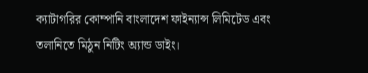ক্যাটাগরির কোম্পানি বাংলাদেশ ফাইন্যান্স লিমিটেড এবং তলানিতে মিঠুন নিটিং অ্যান্ড ডাইং।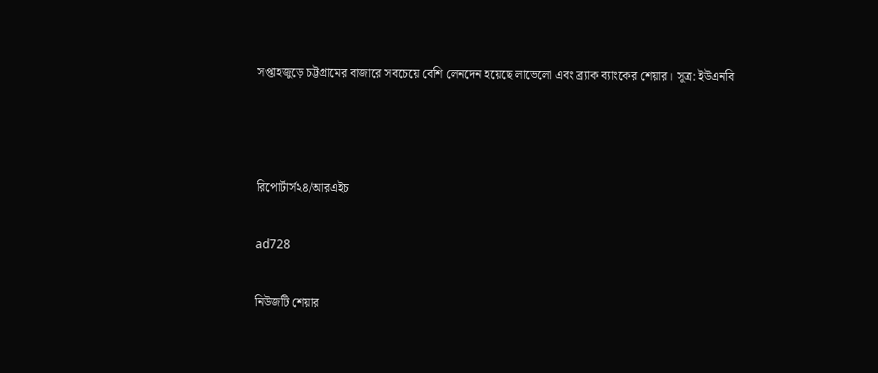সপ্তাহজুড়ে চট্টগ্রামের বাজারে সবচেয়ে বেশি লেনদেন হয়েছে লাভেলো এবং ব্র্যাক ব্যাংকের শেয়ার। সূত্র: ইউএনবি



রিপোর্টার্স২৪/আরএইচ

ad728

নিউজটি শেয়ার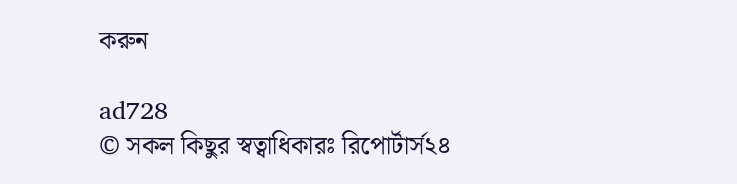করুন

ad728
© সকল কিছুর স্বত্বাধিকারঃ রিপোর্টার্স২৪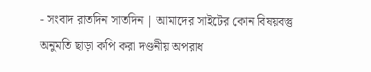- সংবাদ রাতদিন সাতদিন | আমাদের সাইটের কোন বিষয়বস্তু অনুমতি ছাড়া কপি করা দণ্ডনীয় অপরাধ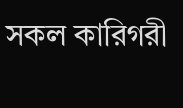সকল কারিগরী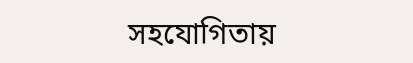সহযোগিতায়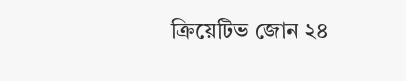ক্রিয়েটিভ জোন ২৪